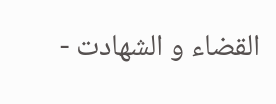القضاء و الشهادت -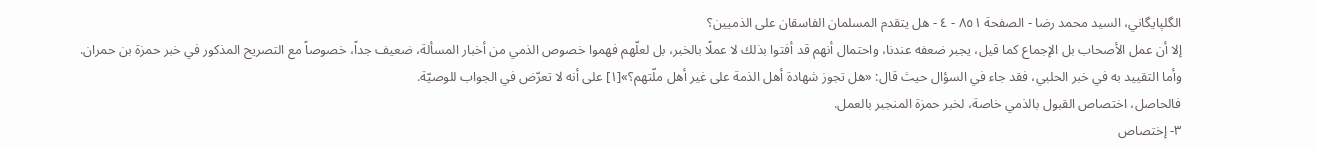الگلپايگاني، السيد محمد رضا - الصفحة ٨٥١ - ٤ - هل يتقدم المسلمان الفاسقان على الذميين؟
إلا أن عمل الأصحاب بل الإجماع كما قيل، يجبر ضعفه عندنا، واحتمال أنهم قد أفتوا بذلك لا عملًا بالخبر، بل لعلّهم فهموا خصوص الذمي من أخبار المسألة، ضعيف جداً، خصوصاً مع التصريح المذكور في خبر حمزة بن حمران.
وأما التقييد به في خبر الحلبي، فقد جاء في السؤال حيث قال: «هل تجوز شهادة أهل الذمة على غير أهل ملّتهم؟»[١] على أنه لا تعرّض في الجواب للوصيّة.
فالحاصل، اختصاص القبول بالذمي خاصة، لخبر حمزة المنجبر بالعمل.
٣- إختصاص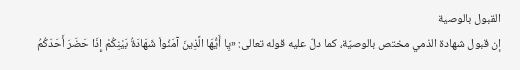القبول بالوصية
إن قبول شهادة الذمي مختص بالوصيّة، كما دلّ عليه قوله تعالى: «يِا أَيُّهَا الَّذِينَ آمَنُواْ شَهَادَةُ بَيْنِكُمْ إِذَا حَضَرَ أَحَدَكُمُ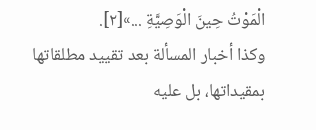الْمَوْتُ حِينَ الْوَصِيَّةِ ...»[٢].
وكذا أخبار المسألة بعد تقييد مطلقاتها بمقيداتها، بل عليه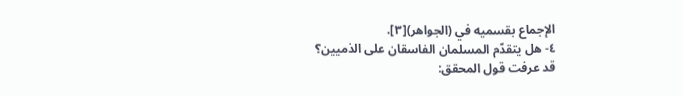الإجماع بقسميه في (الجواهر)[٣].
٤- هل يتقدّم المسلمان الفاسقان على الذميين؟
قد عرفت قول المحقق: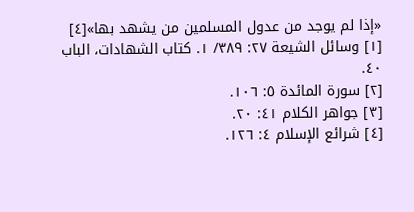«إذا لم يوجد من عدول المسلمين من يشهد بها»[٤]
[١] وسائل الشيعة ٢٧: ٣٨٩/ ١. كتاب الشهادات، الباب ٤٠.
[٢] سورة المائدة ٥: ١٠٦.
[٣] جواهر الكلام ٤١: ٢٠.
[٤] شرائع الإسلام ٤: ١٢٦.